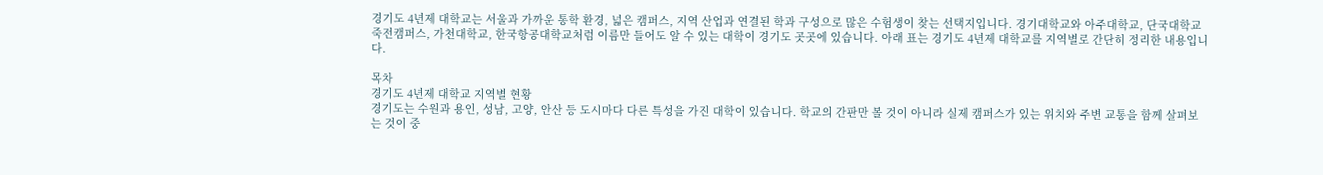경기도 4년제 대학교는 서울과 가까운 통학 환경, 넓은 캠퍼스, 지역 산업과 연결된 학과 구성으로 많은 수험생이 찾는 선택지입니다. 경기대학교와 아주대학교, 단국대학교 죽전캠퍼스, 가천대학교, 한국항공대학교처럼 이름만 들어도 알 수 있는 대학이 경기도 곳곳에 있습니다. 아래 표는 경기도 4년제 대학교를 지역별로 간단히 정리한 내용입니다.

목차
경기도 4년제 대학교 지역별 현황
경기도는 수원과 용인, 성남, 고양, 안산 등 도시마다 다른 특성을 가진 대학이 있습니다. 학교의 간판만 볼 것이 아니라 실제 캠퍼스가 있는 위치와 주변 교통을 함께 살펴보는 것이 중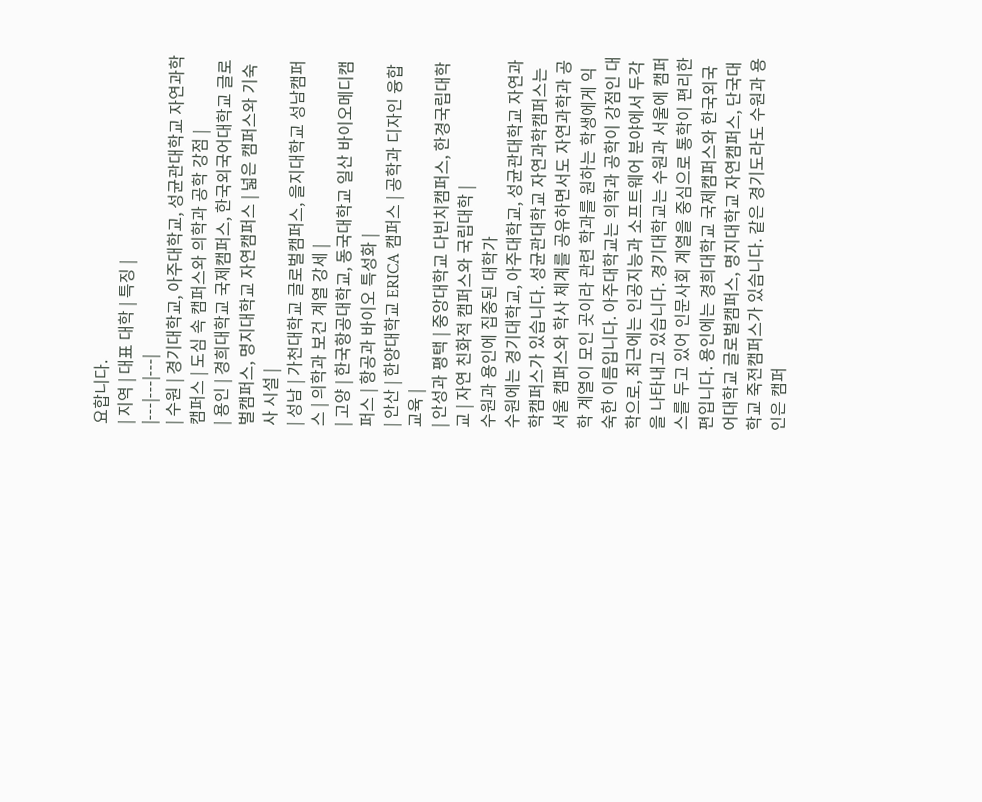요합니다.
| 지역 | 대표 대학 | 특징 |
|---|---|---|
| 수원 | 경기대학교, 아주대학교, 성균관대학교 자연과학캠퍼스 | 도심 속 캠퍼스와 의학과 공학 강점 |
| 용인 | 경희대학교 국제캠퍼스, 한국외국어대학교 글로벌캠퍼스, 명지대학교 자연캠퍼스 | 넓은 캠퍼스와 기숙사 시설 |
| 성남 | 가천대학교 글로벌캠퍼스, 을지대학교 성남캠퍼스 | 의학과 보건 계열 강세 |
| 고양 | 한국항공대학교, 동국대학교 일산 바이오메디캠퍼스 | 항공과 바이오 특성화 |
| 안산 | 한양대학교 ERICA 캠퍼스 | 공학과 디자인 융합 교육 |
| 안성과 평택 | 중앙대학교 다빈치캠퍼스, 한경국립대학교 | 자연 친화적 캠퍼스와 국립대학 |
수원과 용인에 집중된 대학가
수원에는 경기대학교, 아주대학교, 성균관대학교 자연과학캠퍼스가 있습니다. 성균관대학교 자연과학캠퍼스는 서울 캠퍼스와 학사 체계를 공유하면서도 자연과학과 공학 계열이 모인 곳이라 관련 학과를 원하는 학생에게 익숙한 이름입니다. 아주대학교는 의학과 공학이 강점인 대학으로, 최근에는 인공지능과 소프트웨어 분야에서 두각을 나타내고 있습니다. 경기대학교는 수원과 서울에 캠퍼스를 두고 있어 인문사회 계열을 중심으로 통학이 편리한 편입니다. 용인에는 경희대학교 국제캠퍼스와 한국외국어대학교 글로벌캠퍼스, 명지대학교 자연캠퍼스, 단국대학교 죽전캠퍼스가 있습니다. 같은 경기도라도 수원과 용인은 캠퍼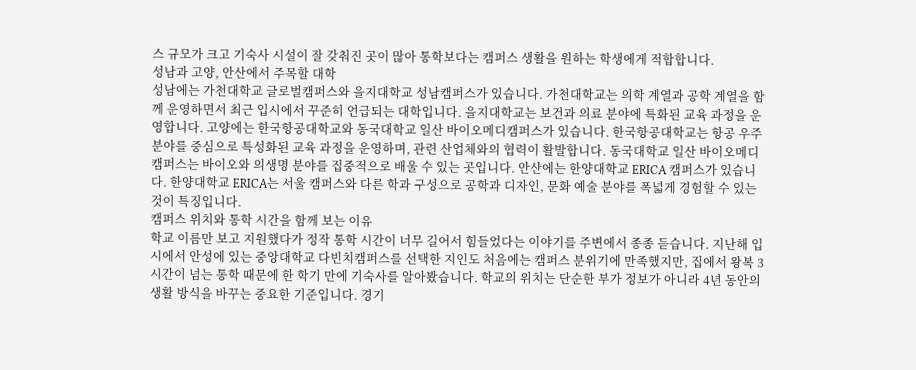스 규모가 크고 기숙사 시설이 잘 갖춰진 곳이 많아 통학보다는 캠퍼스 생활을 원하는 학생에게 적합합니다.
성남과 고양, 안산에서 주목할 대학
성남에는 가천대학교 글로벌캠퍼스와 을지대학교 성남캠퍼스가 있습니다. 가천대학교는 의학 계열과 공학 계열을 함께 운영하면서 최근 입시에서 꾸준히 언급되는 대학입니다. 을지대학교는 보건과 의료 분야에 특화된 교육 과정을 운영합니다. 고양에는 한국항공대학교와 동국대학교 일산 바이오메디캠퍼스가 있습니다. 한국항공대학교는 항공 우주 분야를 중심으로 특성화된 교육 과정을 운영하며, 관련 산업체와의 협력이 활발합니다. 동국대학교 일산 바이오메디캠퍼스는 바이오와 의생명 분야를 집중적으로 배울 수 있는 곳입니다. 안산에는 한양대학교 ERICA 캠퍼스가 있습니다. 한양대학교 ERICA는 서울 캠퍼스와 다른 학과 구성으로 공학과 디자인, 문화 예술 분야를 폭넓게 경험할 수 있는 것이 특징입니다.
캠퍼스 위치와 통학 시간을 함께 보는 이유
학교 이름만 보고 지원했다가 정작 통학 시간이 너무 길어서 힘들었다는 이야기를 주변에서 종종 듣습니다. 지난해 입시에서 안성에 있는 중앙대학교 다빈치캠퍼스를 선택한 지인도 처음에는 캠퍼스 분위기에 만족했지만, 집에서 왕복 3시간이 넘는 통학 때문에 한 학기 만에 기숙사를 알아봤습니다. 학교의 위치는 단순한 부가 정보가 아니라 4년 동안의 생활 방식을 바꾸는 중요한 기준입니다. 경기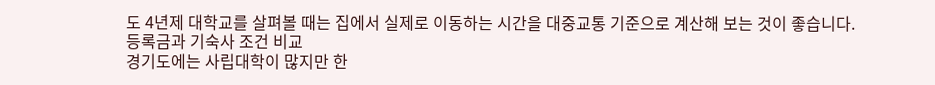도 4년제 대학교를 살펴볼 때는 집에서 실제로 이동하는 시간을 대중교통 기준으로 계산해 보는 것이 좋습니다.
등록금과 기숙사 조건 비교
경기도에는 사립대학이 많지만 한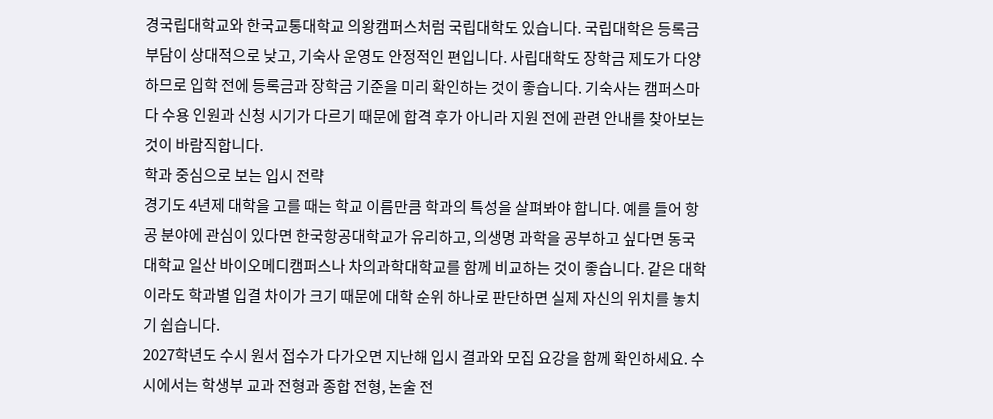경국립대학교와 한국교통대학교 의왕캠퍼스처럼 국립대학도 있습니다. 국립대학은 등록금 부담이 상대적으로 낮고, 기숙사 운영도 안정적인 편입니다. 사립대학도 장학금 제도가 다양하므로 입학 전에 등록금과 장학금 기준을 미리 확인하는 것이 좋습니다. 기숙사는 캠퍼스마다 수용 인원과 신청 시기가 다르기 때문에 합격 후가 아니라 지원 전에 관련 안내를 찾아보는 것이 바람직합니다.
학과 중심으로 보는 입시 전략
경기도 4년제 대학을 고를 때는 학교 이름만큼 학과의 특성을 살펴봐야 합니다. 예를 들어 항공 분야에 관심이 있다면 한국항공대학교가 유리하고, 의생명 과학을 공부하고 싶다면 동국대학교 일산 바이오메디캠퍼스나 차의과학대학교를 함께 비교하는 것이 좋습니다. 같은 대학이라도 학과별 입결 차이가 크기 때문에 대학 순위 하나로 판단하면 실제 자신의 위치를 놓치기 쉽습니다.
2027학년도 수시 원서 접수가 다가오면 지난해 입시 결과와 모집 요강을 함께 확인하세요. 수시에서는 학생부 교과 전형과 종합 전형, 논술 전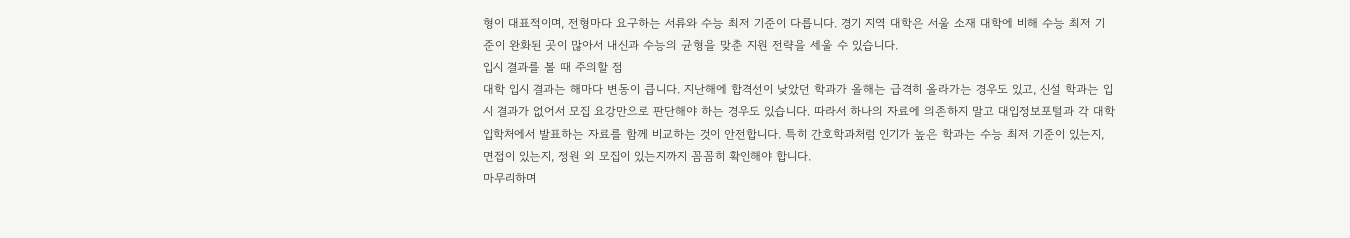형이 대표적이며, 전형마다 요구하는 서류와 수능 최저 기준이 다릅니다. 경기 지역 대학은 서울 소재 대학에 비해 수능 최저 기준이 완화된 곳이 많아서 내신과 수능의 균형을 맞춘 지원 전략을 세울 수 있습니다.
입시 결과를 볼 때 주의할 점
대학 입시 결과는 해마다 변동이 큽니다. 지난해에 합격선이 낮았던 학과가 올해는 급격히 올라가는 경우도 있고, 신설 학과는 입시 결과가 없어서 모집 요강만으로 판단해야 하는 경우도 있습니다. 따라서 하나의 자료에 의존하지 말고 대입정보포털과 각 대학 입학처에서 발표하는 자료를 함께 비교하는 것이 안전합니다. 특히 간호학과처럼 인기가 높은 학과는 수능 최저 기준이 있는지, 면접이 있는지, 정원 외 모집이 있는지까지 꼼꼼히 확인해야 합니다.
마무리하며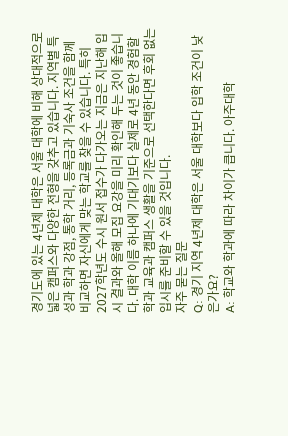경기도에 있는 4년제 대학은 서울 대학에 비해 상대적으로 넓은 캠퍼스와 다양한 전형을 갖추고 있습니다. 지역별 특성과 학과 강점, 통학 거리, 등록금과 기숙사 조건을 함께 비교하면 자신에게 맞는 학교를 찾을 수 있습니다. 특히 2027학년도 수시 원서 접수가 다가오는 지금은 지난해 입시 결과와 올해 모집 요강을 미리 확인해 두는 것이 좋습니다. 대학 이름 하나에 기대기보다 실제로 4년 동안 경험할 학과 교육과 캠퍼스 생활을 기준으로 선택한다면 후회 없는 입시를 준비할 수 있을 것입니다.
자주 묻는 질문
Q: 경기 지역 4년제 대학은 서울 대학보다 입학 조건이 낮은가요?
A: 학교와 학과에 따라 차이가 큽니다. 아주대학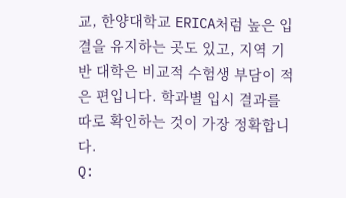교, 한양대학교 ERICA처럼 높은 입결을 유지하는 곳도 있고, 지역 기반 대학은 비교적 수험생 부담이 적은 편입니다. 학과별 입시 결과를 따로 확인하는 것이 가장 정확합니다.
Q: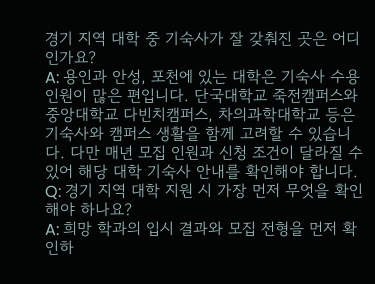경기 지역 대학 중 기숙사가 잘 갖춰진 곳은 어디인가요?
A: 용인과 안성, 포천에 있는 대학은 기숙사 수용 인원이 많은 편입니다. 단국대학교 죽전캠퍼스와 중앙대학교 다빈치캠퍼스, 차의과학대학교 등은 기숙사와 캠퍼스 생활을 함께 고려할 수 있습니다. 다만 매년 모집 인원과 신청 조건이 달라질 수 있어 해당 대학 기숙사 안내를 확인해야 합니다.
Q: 경기 지역 대학 지원 시 가장 먼저 무엇을 확인해야 하나요?
A: 희망 학과의 입시 결과와 모집 전형을 먼저 확인하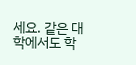세요. 같은 대학에서도 학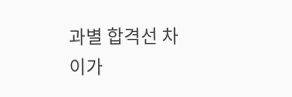과별 합격선 차이가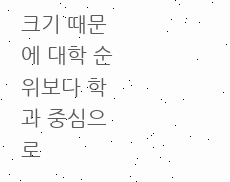크기 때문에 대학 순위보다 학과 중심으로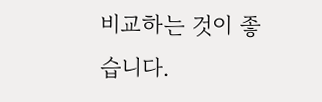비교하는 것이 좋습니다.